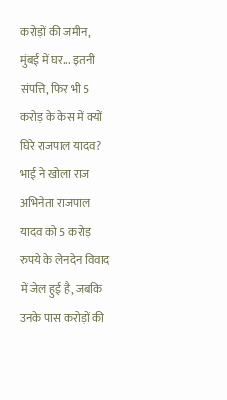करोड़ों की जमीन, मुंबई में घर... इतनी संपत्ति, फिर भी 5 करोड़ के केस में क्यों घिरे राजपाल यादव? भाई ने खोला राज
अभिनेता राजपाल यादव को 5 करोड़ रुपये के लेनदेन विवाद में जेल हुई है, जबकि उनके पास करोड़ों की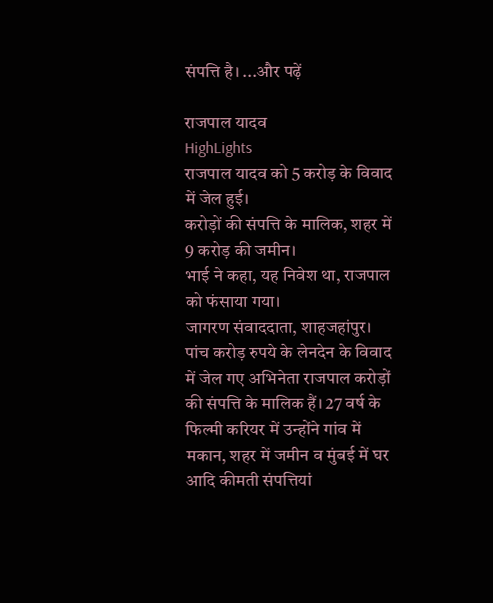संपत्ति है। ...और पढ़ें

राजपाल यादव
HighLights
राजपाल यादव को 5 करोड़ के विवाद में जेल हुई।
करोड़ों की संपत्ति के मालिक, शहर में 9 करोड़ की जमीन।
भाई ने कहा, यह निवेश था, राजपाल को फंसाया गया।
जागरण संवाददाता, शाहजहांपुर। पांच करोड़ रुपये के लेनदेन के विवाद में जेल गए अभिनेता राजपाल करोड़ों की संपत्ति के मालिक हैं। 27 वर्ष के फिल्मी करियर में उन्होंने गांव में मकान, शहर में जमीन व मुंबई में घर आदि कीमती संपत्तियां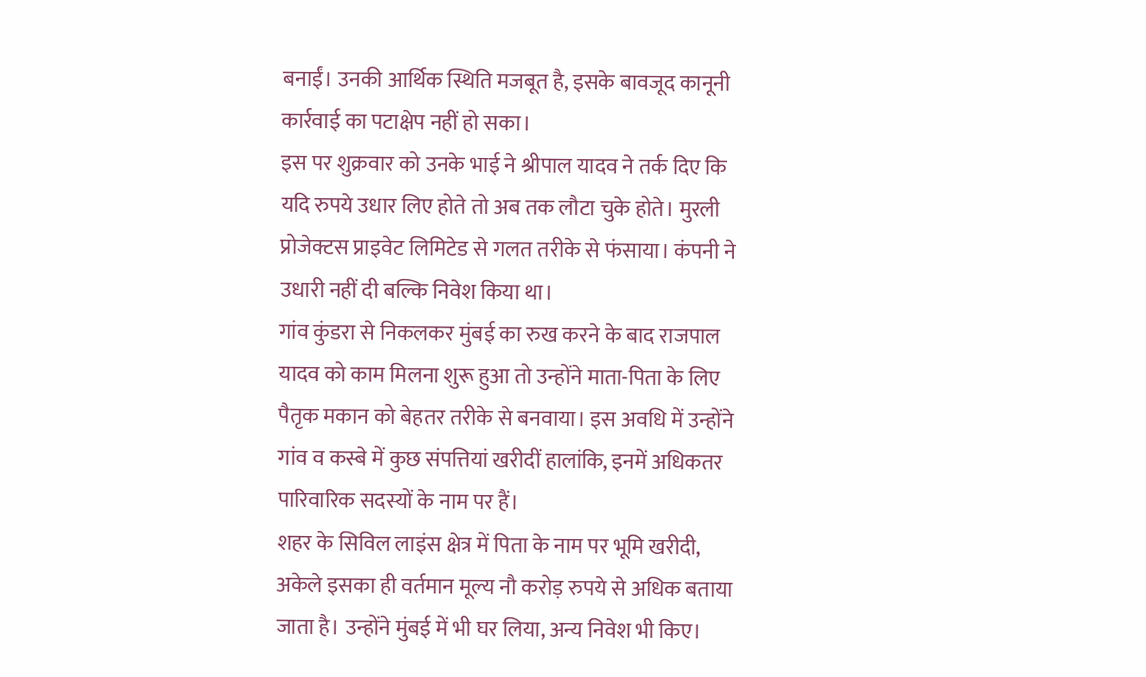बनाईं। उनकी आर्थिक स्थिति मजबूत है, इसके बावजूद कानूनी कार्रवाई का पटाक्षेप नहीं हो सका।
इस पर शुक्रवार को उनके भाई ने श्रीपाल यादव ने तर्क दिए कि यदि रुपये उधार लिए होते तो अब तक लौटा चुके होते। मुरली प्रोजेक्टस प्राइवेट लिमिटेड से गलत तरीके से फंसाया। कंपनी ने उधारी नहीं दी बल्कि निवेश किया था।
गांव कुंडरा से निकलकर मुंबई का रुख करने के बाद राजपाल यादव को काम मिलना शुरू हुआ तो उन्होंने माता-पिता के लिए पैतृक मकान को बेहतर तरीके से बनवाया। इस अवधि में उन्होंने गांव व कस्बे में कुछ संपत्तियां खरीदीं हालांकि, इनमें अधिकतर पारिवारिक सदस्यों के नाम पर हैं।
शहर के सिविल लाइंस क्षेत्र में पिता के नाम पर भूमि खरीदी, अकेले इसका ही वर्तमान मूल्य नौ करोड़ रुपये से अधिक बताया जाता है। उन्होंने मुंबई में भी घर लिया, अन्य निवेश भी किए।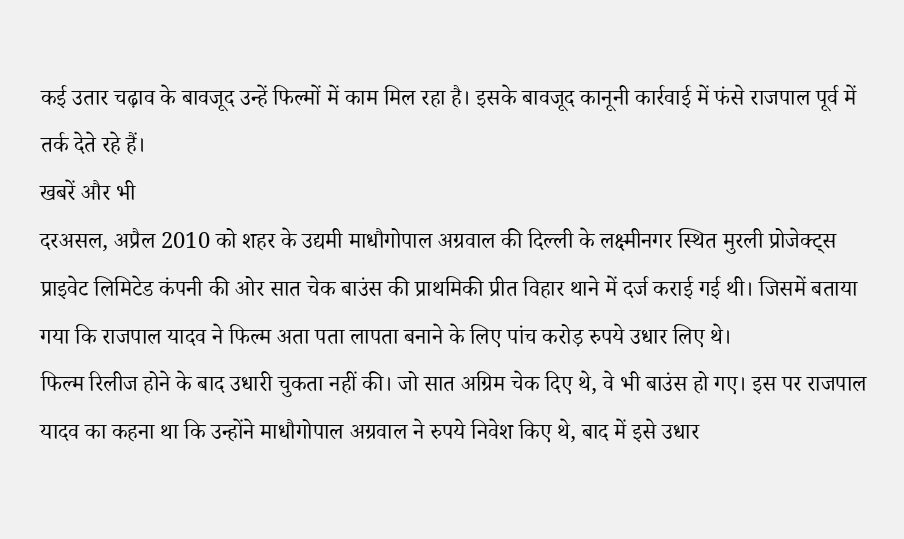कई उतार चढ़ाव के बावजूद उन्हें फिल्मों में काम मिल रहा है। इसके बावजूद कानूनी कार्रवाई में फंसे राजपाल पूर्व में तर्क देते रहे हैं।
खबरें और भी
दरअसल, अप्रैल 2010 को शहर के उद्यमी माधौगोपाल अग्रवाल की दिल्ली के लक्ष्मीनगर स्थित मुरली प्रोजेक्ट्स प्राइवेट लिमिटेड कंपनी की ओर सात चेक बाउंस की प्राथमिकी प्रीत विहार थाने में दर्ज कराई गई थी। जिसमें बताया गया कि राजपाल यादव ने फिल्म अता पता लापता बनाने के लिए पांच करोड़ रुपये उधार लिए थे।
फिल्म रिलीज होने के बाद उधारी चुकता नहीं की। जो सात अग्रिम चेक दिए थे, वे भी बाउंस हो गए। इस पर राजपाल यादव का कहना था कि उन्होंने माधौगोपाल अग्रवाल ने रुपये निवेश किए थे, बाद में इसे उधार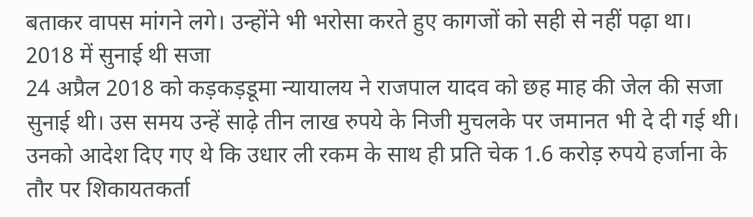बताकर वापस मांगने लगे। उन्होंने भी भरोसा करते हुए कागजों को सही से नहीं पढ़ा था।
2018 में सुनाई थी सजा
24 अप्रैल 2018 को कड़कड़डूमा न्यायालय ने राजपाल यादव को छह माह की जेल की सजा सुनाई थी। उस समय उन्हें साढ़े तीन लाख रुपये के निजी मुचलके पर जमानत भी दे दी गई थी। उनको आदेश दिए गए थे कि उधार ली रकम के साथ ही प्रति चेक 1.6 करोड़ रुपये हर्जाना के तौर पर शिकायतकर्ता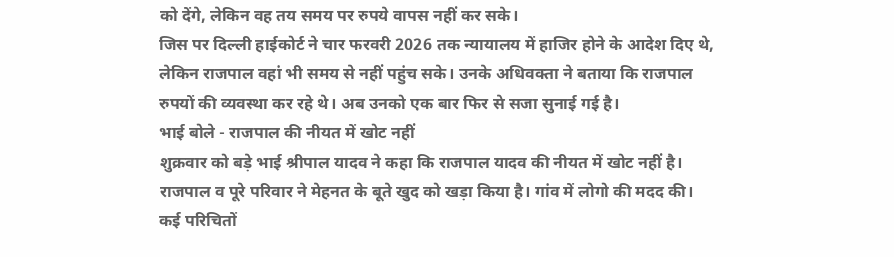को देंगे, लेकिन वह तय समय पर रुपये वापस नहीं कर सके।
जिस पर दिल्ली हाईकोर्ट ने चार फरवरी 2026 तक न्यायालय में हाजिर होने के आदेश दिए थे, लेकिन राजपाल वहां भी समय से नहीं पहुंच सके। उनके अधिवक्ता ने बताया कि राजपाल रुपयों की व्यवस्था कर रहे थे। अब उनको एक बार फिर से सजा सुनाई गई है।
भाई बोले - राजपाल की नीयत में खोट नहीं
शुक्रवार को बड़े भाई श्रीपाल यादव ने कहा कि राजपाल यादव की नीयत में खोट नहीं है। राजपाल व पूरे परिवार ने मेहनत के बूते खुद को खड़ा किया है। गांव में लोगो की मदद की। कई परिचितों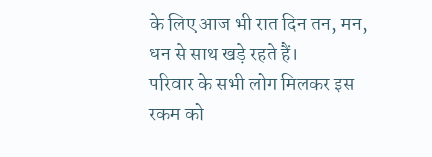के लिए आज भी रात दिन तन, मन, धन से साथ खड़े रहते हैं।
परिवार के सभी लोग मिलकर इस रकम को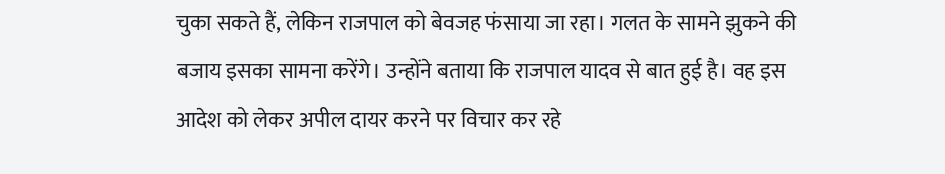चुका सकते हैं, लेकिन राजपाल को बेवजह फंसाया जा रहा। गलत के सामने झुकने की बजाय इसका सामना करेंगे। उन्होंने बताया कि राजपाल यादव से बात हुई है। वह इस आदेश को लेकर अपील दायर करने पर विचार कर रहे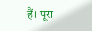हैं। पूरा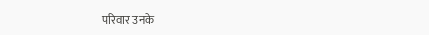परिवार उनके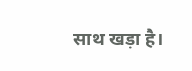साथ खड़ा है।